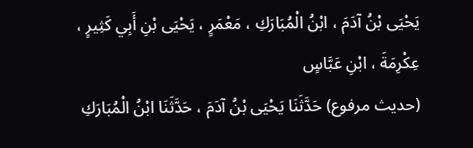يَحْيَى بْنُ آدَمَ ، ابْنُ الْمُبَارَكِ ، مَعْمَرٍ ، يَحْيَى بْنِ أَبِي كَثِيرٍ ، عِكْرِمَةَ ، ابْنِ عَبَّاسٍ
(حديث مرفوع) حَدَّثَنَا يَحْيَى بْنُ آدَمَ ، حَدَّثَنَا ابْنُ الْمُبَارَكِ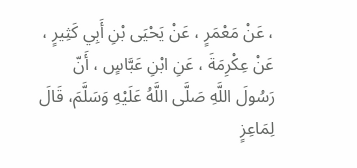، عَنْ مَعْمَرٍ ، عَنْ يَحْيَى بْنِ أَبِي كَثِيرٍ ، عَنْ عِكْرِمَةَ ، عَنِ ابْنِ عَبَّاسٍ ، أَنّ رَسُولَ اللَّهِ صَلَّى اللَّهُ عَلَيْهِ وَسَلَّمَ، قَالَ لِمَاعِزٍ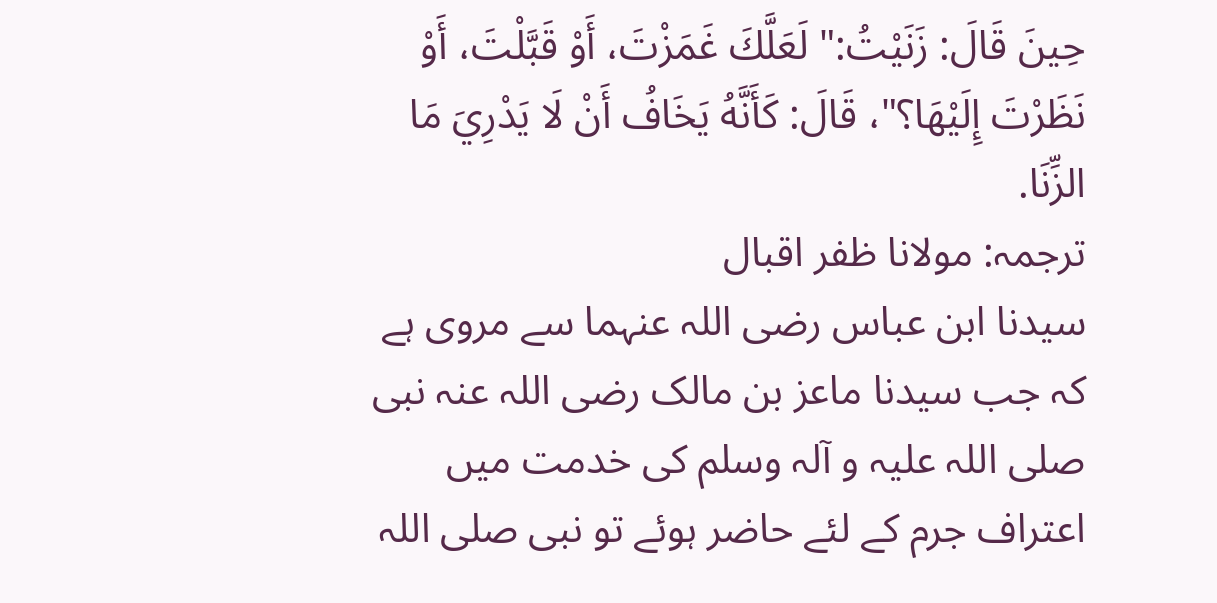حِينَ قَالَ: زَنَيْتُ:" لَعَلَّكَ غَمَزْتَ، أَوْ قَبَّلْتَ، أَوْ نَظَرْتَ إِلَيْهَا؟"، قَالَ: كَأَنَّهُ يَخَافُ أَنْ لَا يَدْرِيَ مَا الزِّنَا.
ترجمہ: مولانا ظفر اقبال
سیدنا ابن عباس رضی اللہ عنہما سے مروی ہے کہ جب سیدنا ماعز بن مالک رضی اللہ عنہ نبی صلی اللہ علیہ و آلہ وسلم کی خدمت میں اعتراف جرم کے لئے حاضر ہوئے تو نبی صلی اللہ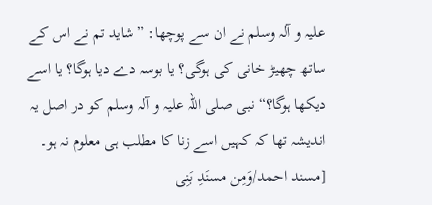علیہ و آلہ وسلم نے ان سے پوچھا: ”شاید تم نے اس کے ساتھ چھیڑ خانی کی ہوگی؟ یا بوسہ دے دیا ہوگا؟ یا اسے دیکھا ہوگا؟“ نبی صلی اللہ علیہ و آلہ وسلم کو در اصل یہ اندیشہ تھا کہ کہیں اسے زنا کا مطلب ہی معلوم نہ ہو۔ [مسند احمد/وَمِن مسنَدِ بَنِی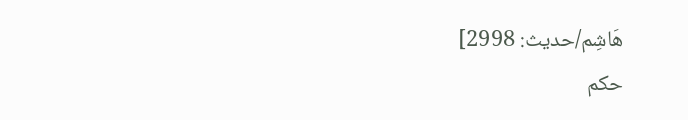هَاشِم/حدیث: 2998]
حکم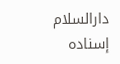دارالسلام
إسناده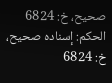صحيح، خ: 6824
الحكم: إسناده صحيح، خ: 6824